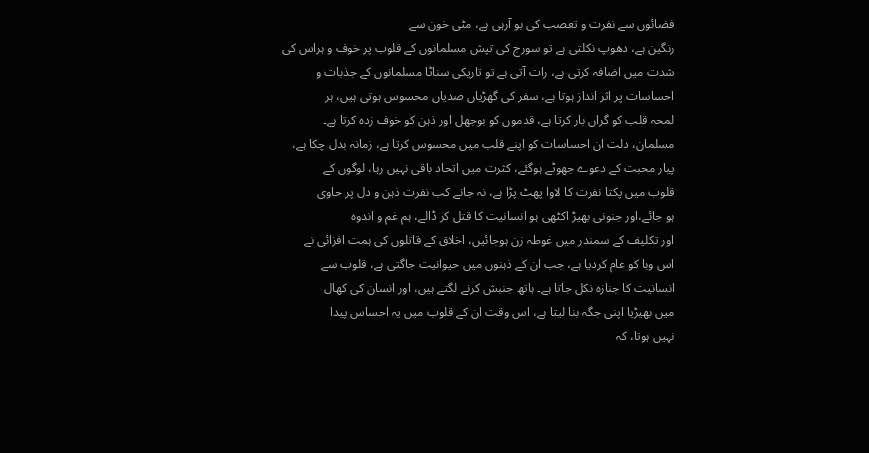فضائوں سے نفرت و تعصب کی بو آرہی ہے، مٹی خون سے
رنگین ہے، دھوپ نکلتی ہے تو سورج کی تپش مسلمانوں کے قلوب پر خوف و ہراس کی
شدت میں اضافہ کرتی ہے، رات آتی ہے تو تاریکی سناٹا مسلمانوں کے جذبات و
احساسات پر اثر انداز ہوتا ہے، سفر کی گھڑیاں صدیاں محسوس ہوتی ہیں، ہر
لمحہ قلب کو گراں بار کرتا ہے، قدموں کو بوجھل اور ذہن کو خوف زدہ کرتا ہے۔
مسلمان، دلت ان احساسات کو اپنے قلب میں محسوس کرتا ہے، زمانہ بدل چکا ہے،
پیار محبت کے دعوے جھوٹے ہوگئے، کثرت میں اتحاد باقی نہیں رہا، لوگوں کے
قلوب میں پکتا نفرت کا لاوا پھٹ پڑا ہے، نہ جانے کب نفرت ذہن و دل پر حاوی
ہو جائے،اور جنونی بھیڑ اکٹھی ہو انسانیت کا قتل کر ڈالے، ہم غم و اندوہ
اور تکلیف کے سمندر میں غوطہ زن ہوجائیں، اخلاق کے قاتلوں کی ہمت افزائی نے
اس وبا کو عام کردیا ہے، جب ان کے ذہنوں میں حیوانیت جاگتی ہے، قلوب سے
انسانیت کا جنازہ نکل جاتا ہے۔ ہاتھ جنبش کرنے لگتے ہیں، اور انسان کی کھال
میں بھیڑیا اپنی جگہ بنا لیتا ہے، اس وقت ان کے قلوب میں یہ احساس پیدا
نہیں ہوتا، کہ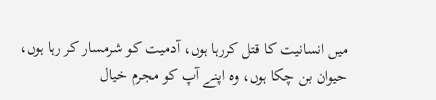میں انسانیت کا قتل کررہا ہوں، آدمیت کو شرمسار کر رہا ہوں،
حیوان بن چکا ہوں، وہ اپنے آپ کو مجرم خیال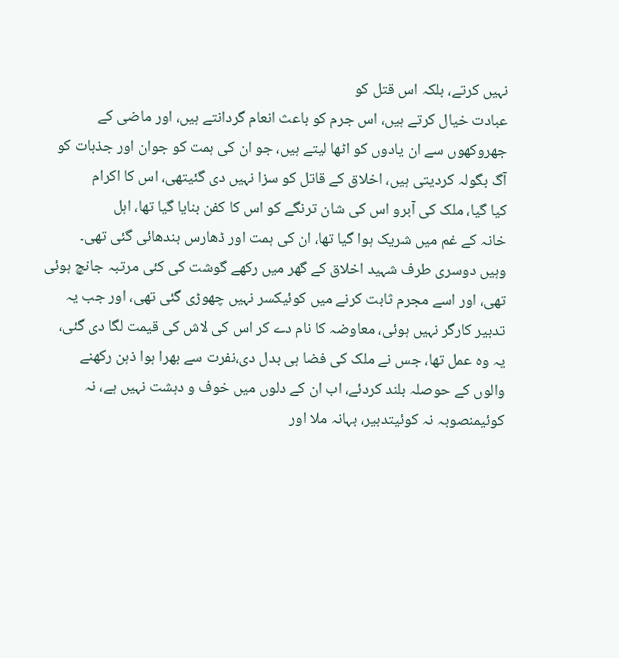نہیں کرتے، بلکہ اس قتل کو
عبادت خیال کرتے ہیں، اس جرم کو باعث انعام گردانتے ہیں، اور ماضی کے
جھروکھوں سے ان یادوں کو اٹھا لیتے ہیں، جو ان کی ہمت کو جوان اور جذبات کو
آگ بگولہ کردیتی ہیں، اخلاق کے قاتل کو سزا نہیں دی گئیتھی، اس کا اکرام
کیا گیا، ملک کی آبرو اس کی شان ترنگے کو اس کا کفن بنایا گیا تھا، اہل
خانہ کے غم میں شریک ہوا گیا تھا، ان کی ہمت اور ڈھارس بندھائی گئی تھی۔
وہیں دوسری طرف شہید اخلاق کے گھر میں رکھے گوشت کی کئی مرتبہ جانچ ہوئی
تھی، اور اسے مجرم ثابت کرنے میں کوئیکسر نہیں چھوڑی گئی تھی، اور جب یہ
تدبیر کارگر نہیں ہوئی، معاوضہ کا نام دے کر اس کی لاش کی قیمت لگا دی گئی،
یہ وہ عمل تھا، جس نے ملک کی فضا ہی بدل دی،نفرت سے بھرا ہوا ذہن رکھنے
والوں کے حوصلہ بلند کردئے، اب ان کے دلوں میں خوف و دہشت نہیں ہے، نہ
کوئیمنصوبہ نہ کوئیتدبیر، بہانہ ملا اور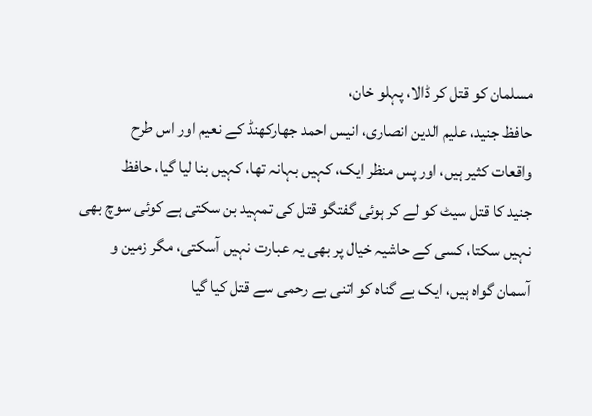مسلمان کو قتل کر ڈالا، پہلو خان،
حافظ جنید، علیم الدین انصاری، انیس احمد جھارکھنڈ کے نعیم اور اس طرح
واقعات کثیر ہیں، اور پس منظر ایک، کہیں بہانہ تھا، کہیں بنا لیا گیا، حافظ
جنید کا قتل سیٹ کو لے کر ہوئی گفتگو قتل کی تمہید بن سکتی ہے کوئی سوچ بھی
نہیں سکتا، کسی کے حاشیہ خیال پر بھی یہ عبارت نہیں آسکتی، مگر زمین و
آسمان گواہ ہیں، ایک بے گناہ کو اتنی بے رحمی سے قتل کیا گیا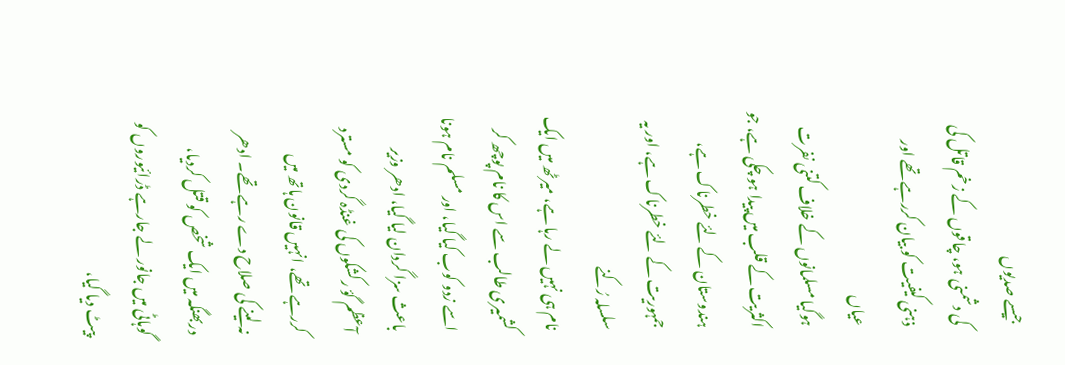جیسے صدیوں
کی دشمنی ہو، چاقوں کے زخم قاتل کی ذہنی کیفیت کو بیان کررہے تھے اور عیاں
ہوگیا مسلمانوں کے خلاف کتنی نفرت اکثریت کے قلب میں پیدا ہو چکی ہے، جو
ہندوستان کے لئے خطرناک ہے، جمہوریت کے لئے خطرناک ہے، اور یہ سلسلہ رُکنے
نام ہی نہیں لے رہا ہے، میرٹھ میں ایک کشمیری طالب سے اس کا نام پوچھ کر
اسے زدو کوب کیا گیا، اور مسلم نام ہونا باعث سزا گردان لیا گیا، ادھر وزیر
آعظم گؤ رکشکوں کی غنڈہ گردی کو مسترد کررہے تھے، انہیں قانون ہاتھ میں
نہ لینے کی صلاح دے رہے تھے۔ ادھر دربھنگہ میں ایک شخص کو قتل کردیا،
گوہاٹی میں جانور لے جارہے ڈرائیوروں کو پیٹ دیا گیا،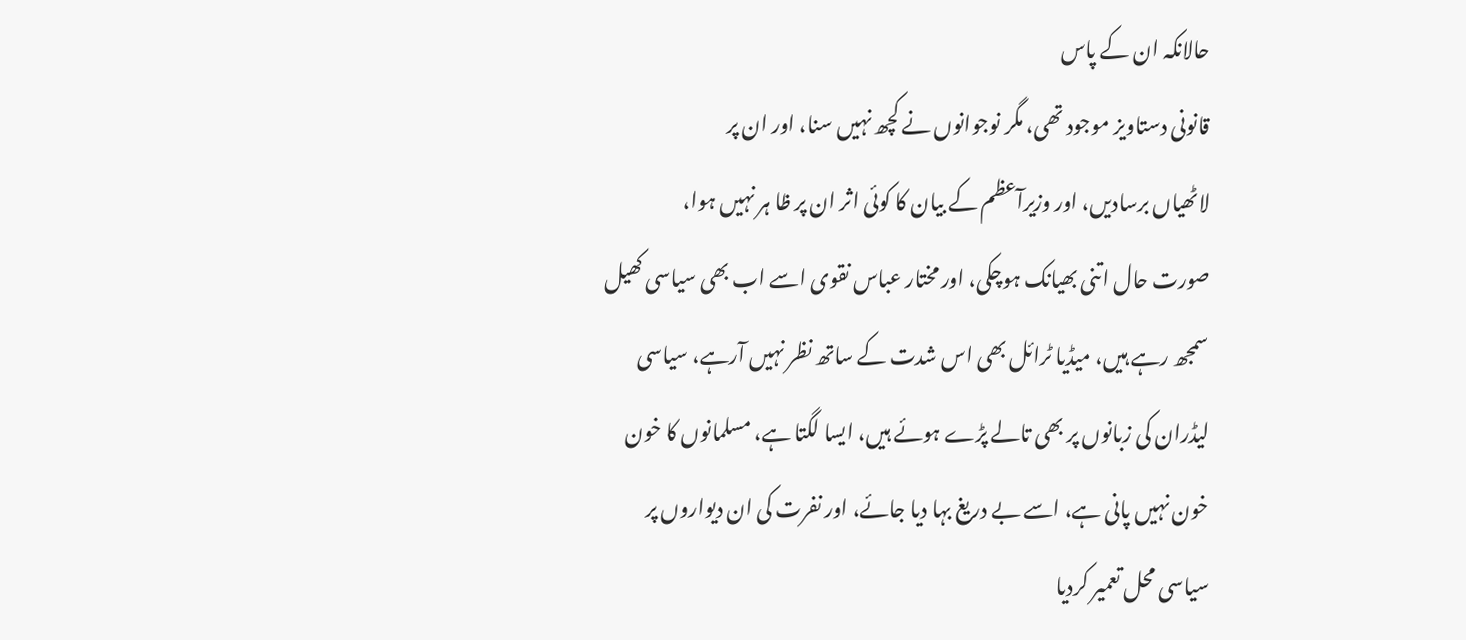حالانکہ ان کے پاس
قانونی دستاویز موجود تھی، مگر نوجوانوں نے کچھ نہیں سنا، اور ان پر
لاٹھیاں برسادیں، اور وزیرآعظم کے بیان کا کوئی اثر ان پر ظا ہر نہیں ہوا،
صورت حال اتنی بھیانک ہوچکی، اور مختار عباس نقوی اسے اب بھی سیاسی کھیل
سمجھ رہے ہیں، میڈیا ٹرائل بھی اس شدت کے ساتھ نظر نہیں آرہے، سیاسی
لیڈران کی زبانوں پر بھی تالے پڑے ہوئے ہیں، ایسا لگتا ہے، مسلمانوں کا خون
خون نہیں پانی ہے، اسے بے دریغ بہا دیا جائے، اور نفرت کی ان دیواروں پر
سیاسی محل تعمیر کردیا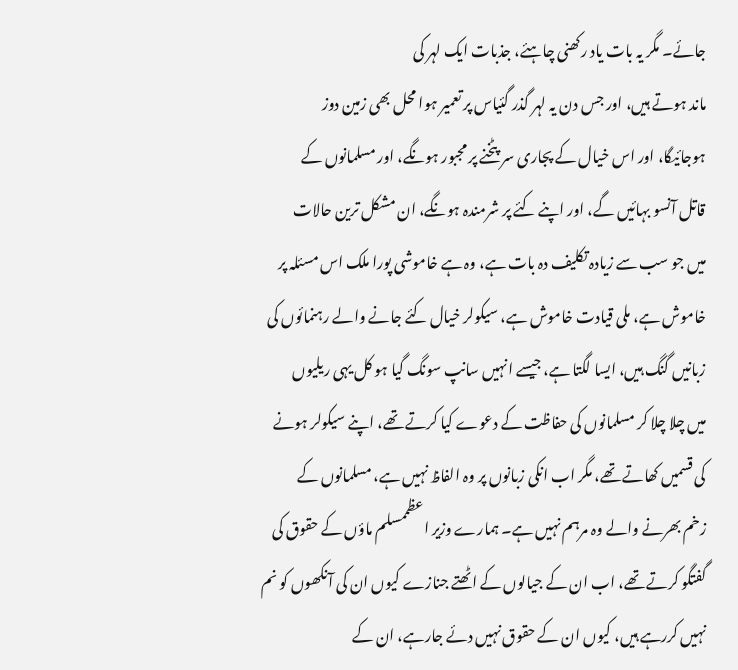جائے۔ مگر یہ بات یاد رکھنی چاہئے، جذبات ایک لہر کی
ماند ہوتے ہیں، اور جس دن یہ لہر گذر گئیاس پر تعمیر ہوا محل بھی زمین دوز
ہوجائیگا، اور اس خیال کے پجاری سر پٹخنے پر مجبور ہونگے، اور مسلمانوں کے
قاتل آنسو بہائیں گے، اور اپنے کئے پر شرمندہ ہونگے، ان مشکل ترین حالات
میں جو سب سے زیادہ تکلیف دہ بات ہے، وہ ہے خاموشی پورا ملک اس مسئلہ پر
خاموش ہے، ملی قیادت خاموش ہے، سیکولر خیال کئے جانے والے رہنمائوں کی
زبانیں گنگ ہیں، ایسا لگتا ہے، جیسے انہیں سانپ سونگ گیا ہو کل یہی ریلیوں
میں چلا چلا کر مسلمانوں کی حفاظت کے دعوے کیا کرتے تھے، اپنے سیکولر ہونے
کی قسمیں کھاتے تھے، مگر اب انکی زبانوں پر وہ الفاظ نہیں ہے، مسلمانوں کے
زخم بھرنے والے وہ مرہم نہیں ہے۔ ہمارے وزیر اعظممسلم ماؤں کے حقوق کی
گفتگو کرتے تھے، اب ان کے جیالوں کے اٹھتے جنازے کیوں ان کی آنکھوں کو نم
نہیں کررہے ہیں، کیوں ان کے حقوق نہیں دئے جارہے، ان کے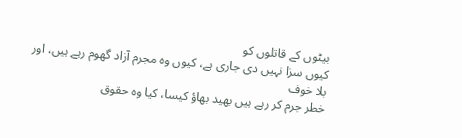بیٹوں کے قاتلوں کو
کیوں سزا نہیں دی جاری ہے، کیوں وہ مجرم آزاد گھوم رہے ہیں، اور بلا خوف
خطر جرم کر رہے ہیں بھید بھاؤ کیسا، کیا وہ حقوق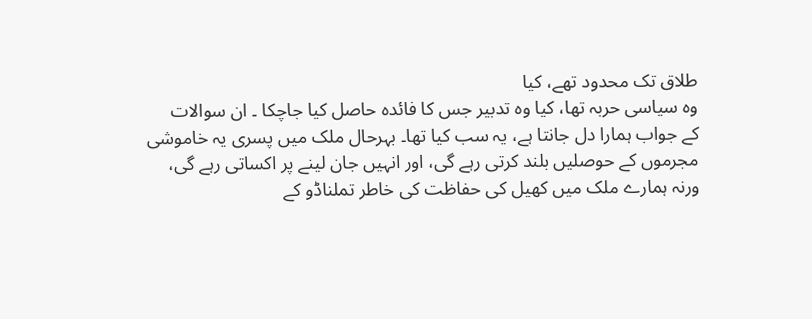طلاق تک محدود تھے، کیا
وہ سیاسی حربہ تھا، کیا وہ تدبیر جس کا فائدہ حاصل کیا جاچکا ۔ ان سوالات
کے جواب ہمارا دل جانتا ہے، یہ سب کیا تھا۔ بہرحال ملک میں پسری یہ خاموشی
مجرموں کے حوصلیں بلند کرتی رہے گی، اور انہیں جان لینے پر اکساتی رہے گی،
ورنہ ہمارے ملک میں کھیل کی حفاظت کی خاطر تملناڈو کے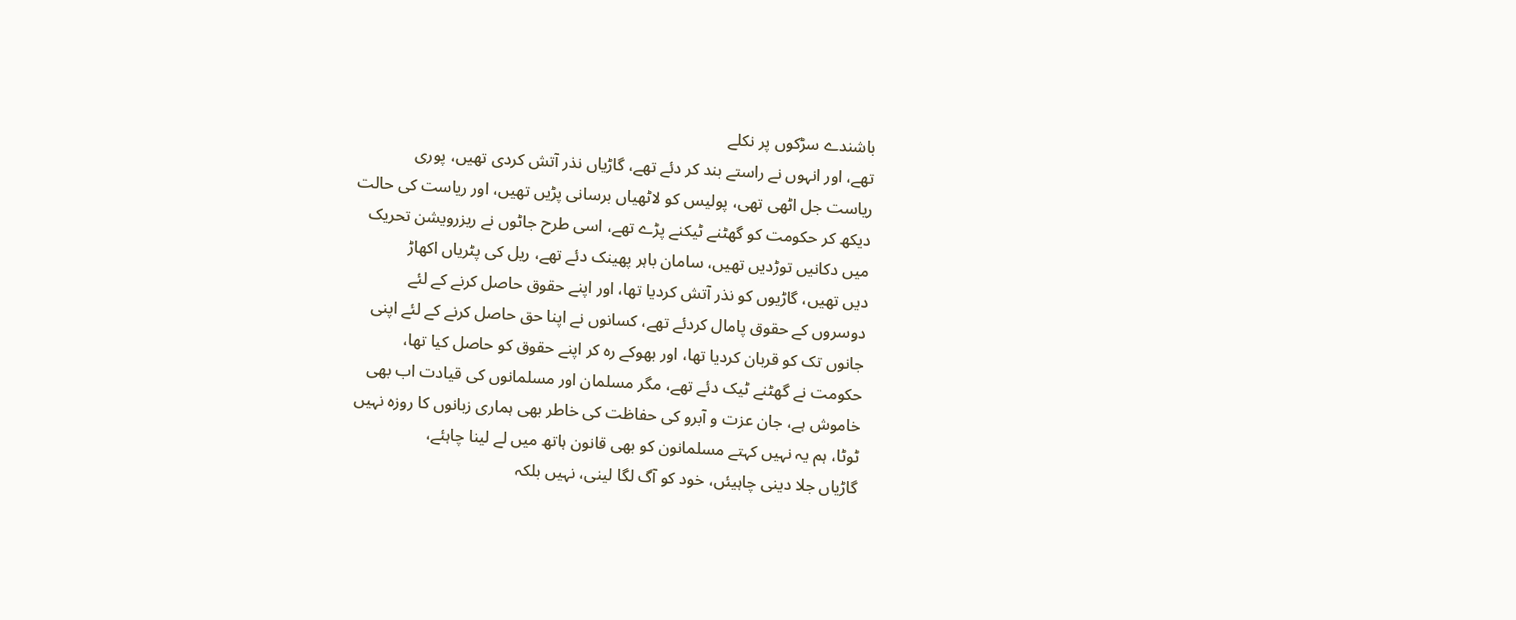باشندے سڑکوں پر نکلے
تھے، اور انہوں نے راستے بند کر دئے تھے، گاڑیاں نذر آتش کردی تھیں، پوری
ریاست جل اٹھی تھی، پولیس کو لاٹھیاں برسانی پڑیں تھیں، اور ریاست کی حالت
دیکھ کر حکومت کو گھٹنے ٹیکنے پڑے تھے، اسی طرح جاٹوں نے ریزرویشن تحریک
میں دکانیں توڑدیں تھیں، سامان باہر پھینک دئے تھے، ریل کی پٹریاں اکھاڑ
دیں تھیں، گاڑیوں کو نذر آتش کردیا تھا، اور اپنے حقوق حاصل کرنے کے لئے
دوسروں کے حقوق پامال کردئے تھے، کسانوں نے اپنا حق حاصل کرنے کے لئے اپنی
جانوں تک کو قربان کردیا تھا، اور بھوکے رہ کر اپنے حقوق کو حاصل کیا تھا،
حکومت نے گھٹنے ٹیک دئے تھے، مگر مسلمان اور مسلمانوں کی قیادت اب بھی
خاموش ہے، جان عزت و آبرو کی حفاظت کی خاطر بھی ہماری زبانوں کا روزہ نہیں
ٹوٹا، ہم یہ نہیں کہتے مسلمانون کو بھی قانون ہاتھ میں لے لینا چاہئے،
گاڑیاں جلا دینی چاہیئں، خود کو آگ لگا لینی، نہیں بلکہ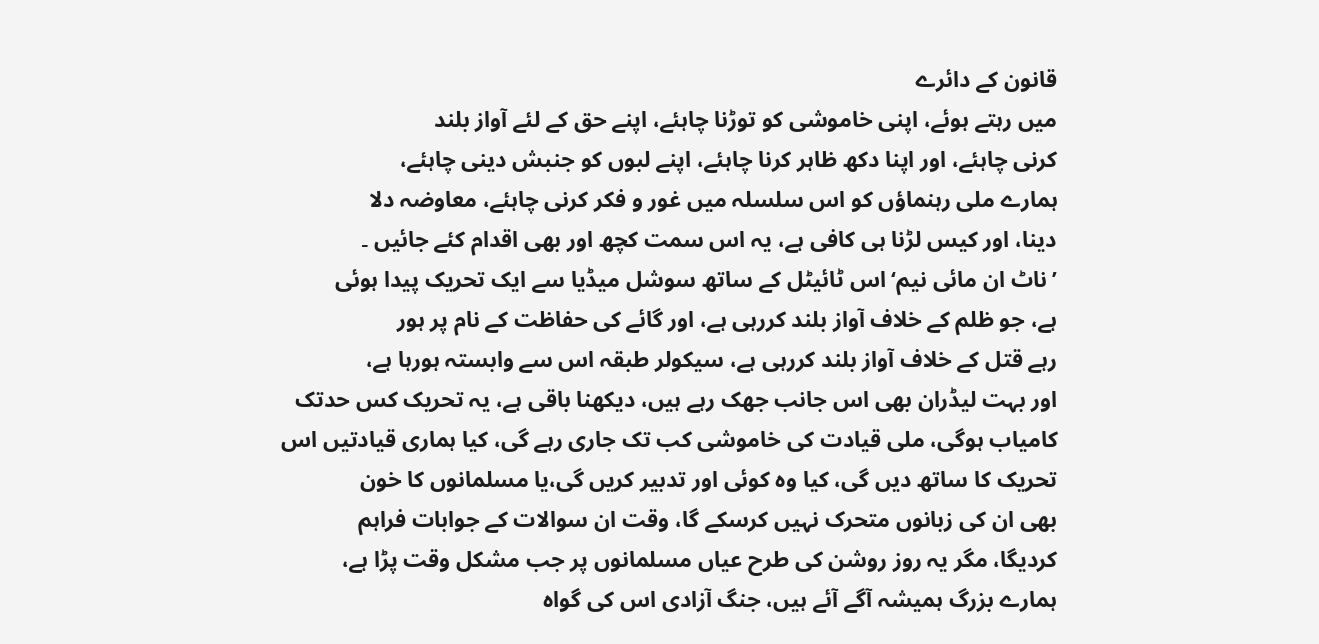قانون کے دائرے
میں رہتے ہوئے، اپنی خاموشی کو توڑنا چاہئے، اپنے حق کے لئے آواز بلند
کرنی چاہئے، اور اپنا دکھ ظاہر کرنا چاہئے، اپنے لبوں کو جنبش دینی چاہئے،
ہمارے ملی رہنماؤں کو اس سلسلہ میں غور و فکر کرنی چاہئے، معاوضہ دلا
دینا، اور کیس لڑنا ہی کافی ہے، یہ اس سمت کچھ اور بھی اقدام کئے جائیں ۔
’ناٹ ان مائی نیم‘ اس ٹائیٹل کے ساتھ سوشل میڈیا سے ایک تحریک پیدا ہوئی
ہے، جو ظلم کے خلاف آواز بلند کررہی ہے، اور گائے کی حفاظت کے نام پر ہور
رہے قتل کے خلاف آواز بلند کررہی ہے، سیکولر طبقہ اس سے وابستہ ہورہا ہے،
اور بہت لیڈران بھی اس جانب جھک رہے ہیں، دیکھنا باقی ہے، یہ تحریک کس حدتک
کامیاب ہوگی، ملی قیادت کی خاموشی کب تک جاری رہے گی، کیا ہماری قیادتیں اس
تحریک کا ساتھ دیں گی، کیا وہ کوئی اور تدبیر کریں گی،یا مسلمانوں کا خون
بھی ان کی زبانوں متحرک نہیں کرسکے گا، وقت ان سوالات کے جوابات فراہم
کردیگا، مگر یہ روز روشن کی طرح عیاں مسلمانوں پر جب مشکل وقت پڑا ہے،
ہمارے بزرگ ہمیشہ آگے آئے ہیں، جنگ آزادی اس کی گواہ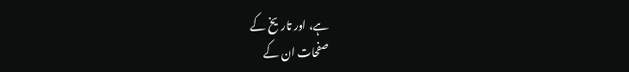ہے، اور تاریخ کے
صفحات ان کے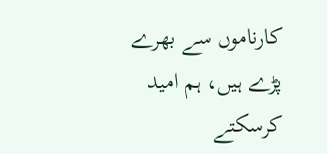کارناموں سے بھرے پڑے ہیں، ہم امید کرسکتے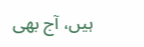ہیں، آج بھی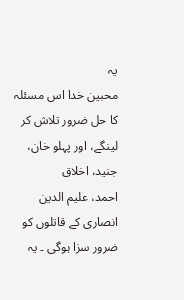یہ
محبین خدا اس مسئلہ کا حل ضرور تلاش کر لینگے، اور پہلو خان، جنید، اخلاق
احمد، علیم الدین انصاری کے قاتلوں کو ضرور سزا ہوگی ۔ یہ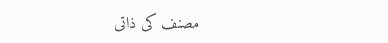مصنف کی ذاتی